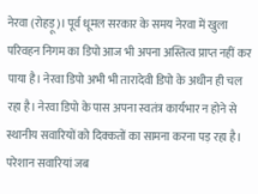नेरवा (रोहड़ू)। पूर्व धूमल सरकार के समय नेरवा में खुला परिवहन निगम का डिपो आज भी अपना अस्तित्व प्राप्त नहीं कर पाया है। नेरवा डिपो अभी भी तारादेवी डिपो के अधीन ही चल रहा है। नेरवा डिपो के पास अपना स्वतंत्र कार्यभार न होने से स्थानीय सवारियों को दिक्कतों का सामना करना पड़ रहा है। परेशान सवारियां जब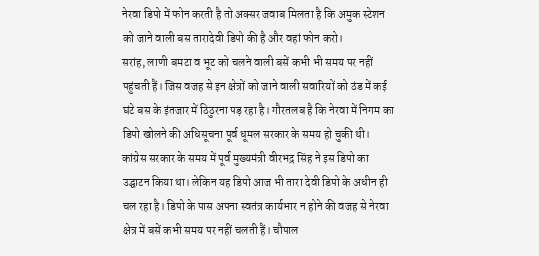नेरवा डिपो में फोन करती है तो अक्सर जवाब मिलता है कि अमुक स्टेशन को जाने वाली बस तारादेवी डिपो की है और वहां फोन करो।
सरांह, लाणी बमटा व भूट को चलने वाली बसें कभी भी समय पर नहीं पहुंचती हैं। जिस वजह से इन क्षेत्रों को जाने वाली सवारियों को ठंड में कई घंटे बस के इंतजार में ठिठुरना पड़ रहा है। गौरतलब है कि नेरवा में निगम का डिपो खोलने की अधिसूचना पूर्व धूमल सरकार के समय हो चुकी थी। कांग्रेस सरकार के समय में पूर्व मुख्यमंत्री वीरभद्र सिंह ने इस डिपो का उद्घाटन किया था। लेकिन यह डिपो आज भी तारा देवी डिपो के अधीन ही चल रहा है। डिपो के पास अपना स्वतंत्र कार्यभार न होने की वजह से नेरवा क्षेत्र में बसें कभी समय पर नहीं चलती हैं। चौपाल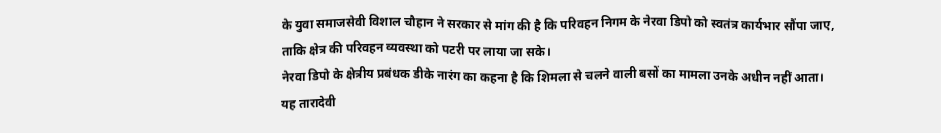के युवा समाजसेवी विशाल चौहान ने सरकार से मांग की है कि परिवहन निगम के नेरवा डिपो को स्वतंत्र कार्यभार सौंपा जाए, ताकि क्षेत्र की परिवहन व्यवस्था को पटरी पर लाया जा सके।
नेरवा डिपो के क्षेत्रीय प्रबंधक डीके नारंग का कहना है कि शिमला से चलने वाली बसों का मामला उनके अधीन नहीं आता। यह तारादेवी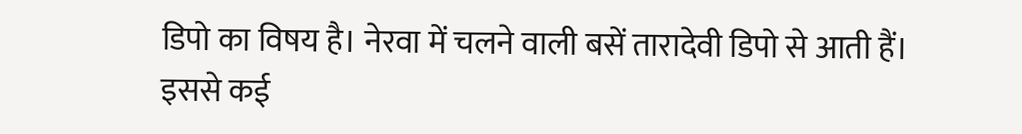डिपो का विषय है। नेरवा में चलने वाली बसें तारादेवी डिपो से आती हैं। इससे कई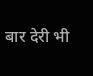बार देरी भी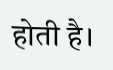होती है।